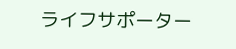ライフサポーター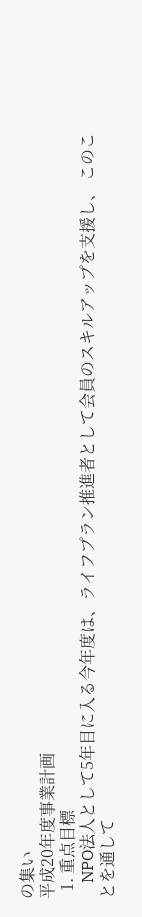の集い
平成20年度事業計画
  1. 重点目標
    NPO法人として5年目に入る今年度は、ライフプラン推進者として会員のスキルアップを支援し、 このことを通して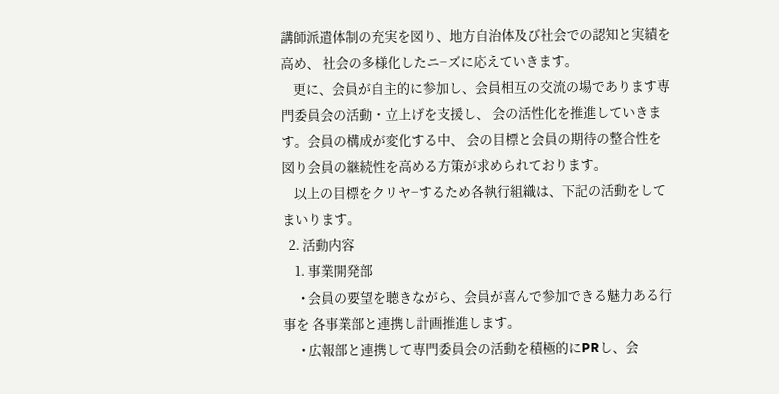講師派遣体制の充実を図り、地方自治体及び社会での認知と実績を高め、 社会の多様化したニ−ズに応えていきます。
    更に、会員が自主的に参加し、会員相互の交流の場であります専門委員会の活動・立上げを支援し、 会の活性化を推進していきます。会員の構成が変化する中、 会の目標と会員の期待の整合性を図り会員の継続性を高める方策が求められております。
    以上の目標をクリヤ−するため各執行組織は、下記の活動をしてまいります。
  2. 活動内容
    1. 事業開発部
      • 会員の要望を聴きながら、会員が喜んで参加できる魅力ある行事を 各事業部と連携し計画推進します。
      • 広報部と連携して専門委員会の活動を積極的にPRし、会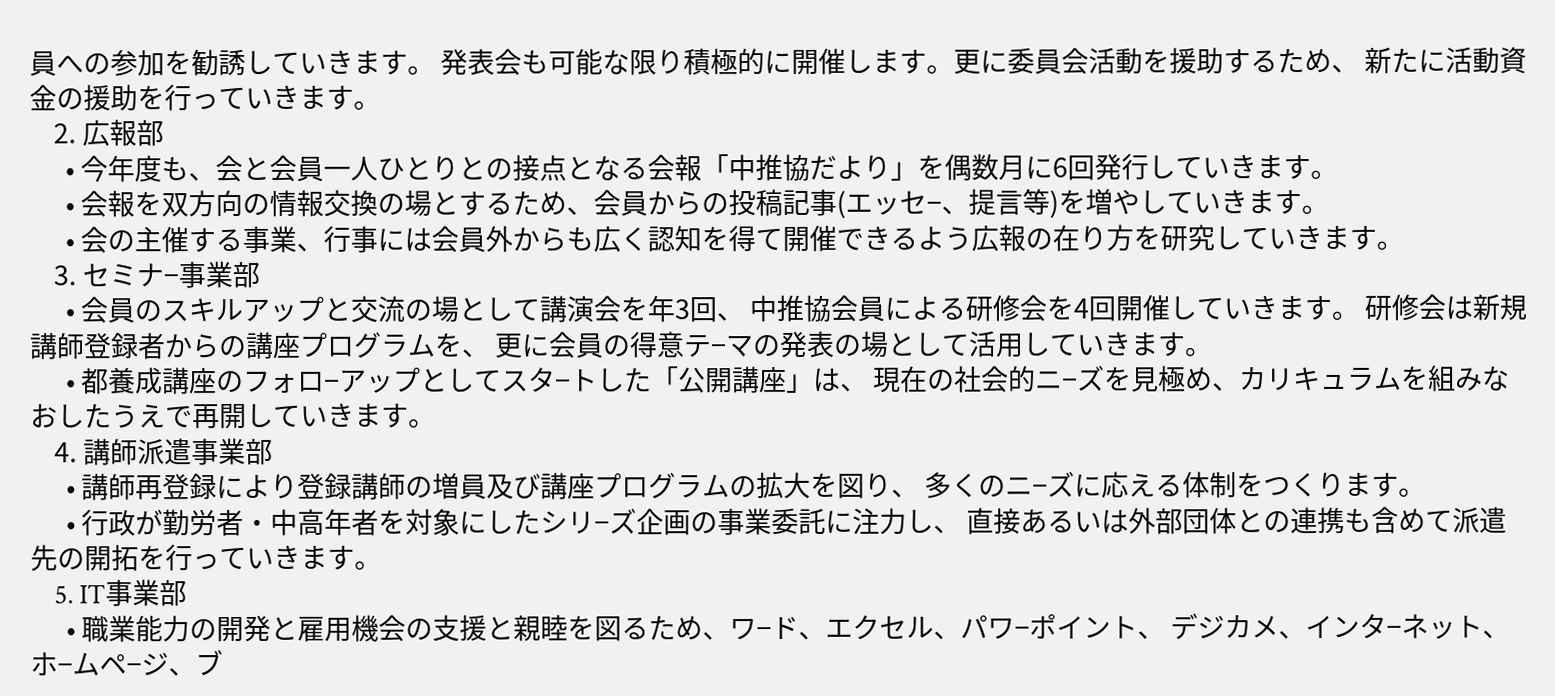員への参加を勧誘していきます。 発表会も可能な限り積極的に開催します。更に委員会活動を援助するため、 新たに活動資金の援助を行っていきます。
    2. 広報部
      • 今年度も、会と会員一人ひとりとの接点となる会報「中推協だより」を偶数月に6回発行していきます。
      • 会報を双方向の情報交換の場とするため、会員からの投稿記事(エッセ−、提言等)を増やしていきます。
      • 会の主催する事業、行事には会員外からも広く認知を得て開催できるよう広報の在り方を研究していきます。
    3. セミナ−事業部
      • 会員のスキルアップと交流の場として講演会を年3回、 中推協会員による研修会を4回開催していきます。 研修会は新規講師登録者からの講座プログラムを、 更に会員の得意テ−マの発表の場として活用していきます。
      • 都養成講座のフォロ−アップとしてスタ−トした「公開講座」は、 現在の社会的ニ−ズを見極め、カリキュラムを組みなおしたうえで再開していきます。
    4. 講師派遣事業部
      • 講師再登録により登録講師の増員及び講座プログラムの拡大を図り、 多くのニ−ズに応える体制をつくります。
      • 行政が勤労者・中高年者を対象にしたシリ−ズ企画の事業委託に注力し、 直接あるいは外部団体との連携も含めて派遣先の開拓を行っていきます。
    5. IT事業部
      • 職業能力の開発と雇用機会の支援と親睦を図るため、ワ−ド、エクセル、パワ−ポイント、 デジカメ、インタ−ネット、ホ−ムペ−ジ、ブ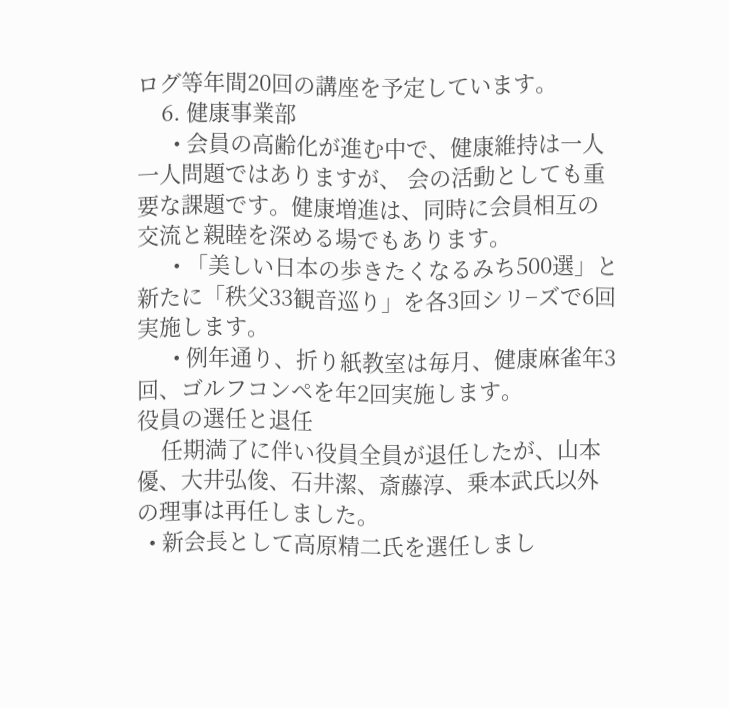ログ等年間20回の講座を予定しています。
    6. 健康事業部
      • 会員の高齢化が進む中で、健康維持は一人一人問題ではありますが、 会の活動としても重要な課題です。健康増進は、同時に会員相互の交流と親睦を深める場でもあります。
      • 「美しい日本の歩きたくなるみち500選」と新たに「秩父33観音巡り」を各3回シリ−ズで6回実施します。
      • 例年通り、折り紙教室は毎月、健康麻雀年3回、ゴルフコンペを年2回実施します。
役員の選任と退任
    任期満了に伴い役員全員が退任したが、山本優、大井弘俊、石井潔、斎藤淳、乗本武氏以外の理事は再任しました。
  • 新会長として高原精二氏を選任しまし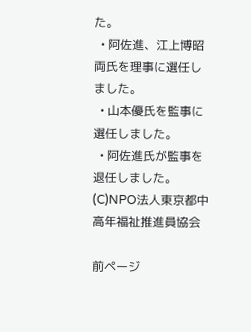た。
  • 阿佐進、江上博昭両氏を理事に選任しました。
  • 山本優氏を監事に選任しました。
  • 阿佐進氏が監事を退任しました。
(C)NPO法人東京都中高年福祉推進員協会

前ページ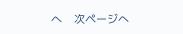へ    次ページへ